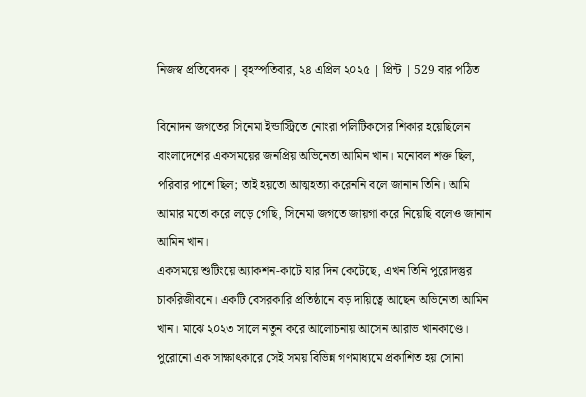নিজস্ব প্রতিবেদক | বৃহস্পতিবার, ২৪ এপ্রিল ২০২৫ | প্রিন্ট | 529 বার পঠিত

বিনোদন জগতের সিনেমা ইন্ডাস্ট্রিতে নোংরা পলিটিকসের শিকার হয়েছিলেন বাংলাদেশের একসময়ের জনপ্রিয় অভিনেতা আমিন খান। মনোবল শক্ত ছিল, পরিবার পাশে ছিল; তাই হয়তো আত্মহত্যা করেননি বলে জানান তিনি। আমি আমার মতো করে লড়ে গেছি, সিনেমা জগতে জায়গা করে নিয়েছি বলেও জানান আমিন খান।
একসময়ে শুটিংয়ে অ্যাকশন-কাটে যার দিন কেটেছে, এখন তিনি পুরোদস্তুর চাকরিজীবনে। একটি বেসরকারি প্রতিষ্ঠানে বড় দায়িত্বে আছেন অভিনেতা আমিন খান। মাঝে ২০২৩ সালে নতুন করে আলোচনায় আসেন আরাভ খানকাণ্ডে। পুরোনো এক সাক্ষাৎকারে সেই সময় বিভিন্ন গণমাধ্যমে প্রকাশিত হয় সোনা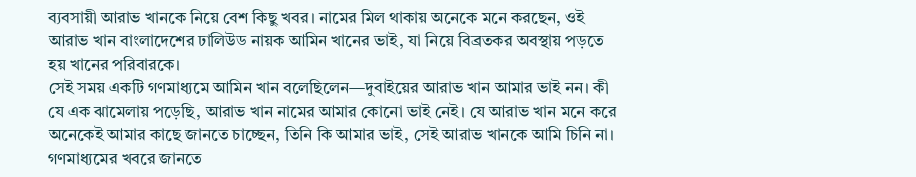ব্যবসায়ী আরাভ খানকে নিয়ে বেশ কিছু খবর। নামের মিল থাকায় অনেকে মনে করছেন, ওই আরাভ খান বাংলাদেশের ঢালিউড নায়ক আমিন খানের ভাই, যা নিয়ে বিব্রতকর অবস্থায় পড়তে হয় খানের পরিবারকে।
সেই সময় একটি গণমাধ্যমে আমিন খান বলেছিলেন—দুবাইয়ের আরাভ খান আমার ভাই নন। কী যে এক ঝামেলায় পড়েছি, আরাভ খান নামের আমার কোনো ভাই নেই। যে আরাভ খান মনে করে অনেকেই আমার কাছে জানতে চাচ্ছেন, তিনি কি আমার ভাই, সেই আরাভ খানকে আমি চিনি না। গণমাধ্যমের খবরে জানতে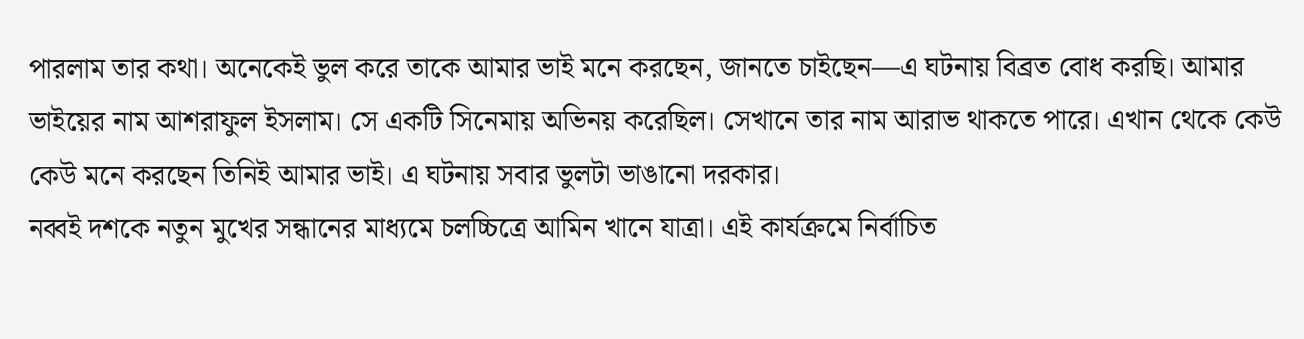পারলাম তার কথা। অনেকেই ভুল করে তাকে আমার ভাই মনে করছেন, জানতে চাইছেন—এ ঘটনায় বিব্রত বোধ করছি। আমার ভাইয়ের নাম আশরাফুল ইসলাম। সে একটি সিনেমায় অভিনয় করেছিল। সেখানে তার নাম আরাভ থাকতে পারে। এখান থেকে কেউ কেউ মনে করছেন তিনিই আমার ভাই। এ ঘটনায় সবার ভুলটা ভাঙানো দরকার।
নব্বই দশকে নতুন মুখের সন্ধানের মাধ্যমে চলচ্চিত্রে আমিন খানে যাত্রা। এই কার্যক্রমে নির্বাচিত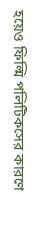হয়েও ফিল্মি পলিটিকসের কারণে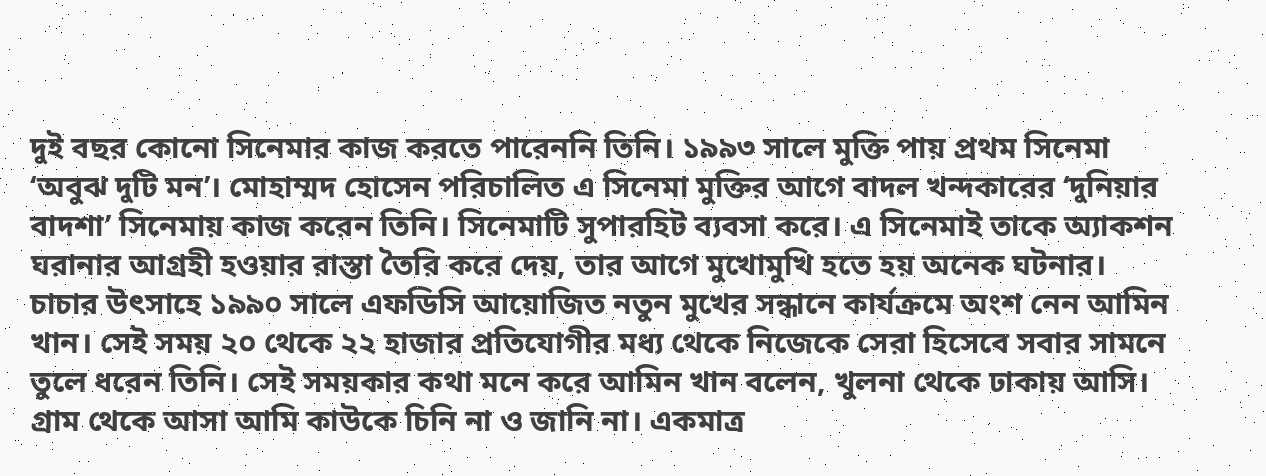দুই বছর কোনো সিনেমার কাজ করতে পারেননি তিনি। ১৯৯৩ সালে মুক্তি পায় প্রথম সিনেমা ‘অবুঝ দুটি মন’। মোহাম্মদ হোসেন পরিচালিত এ সিনেমা মুক্তির আগে বাদল খন্দকারের ‘দুনিয়ার বাদশা’ সিনেমায় কাজ করেন তিনি। সিনেমাটি সুপারহিট ব্যবসা করে। এ সিনেমাই তাকে অ্যাকশন ঘরানার আগ্রহী হওয়ার রাস্তা তৈরি করে দেয়, তার আগে মুখোমুখি হতে হয় অনেক ঘটনার।
চাচার উৎসাহে ১৯৯০ সালে এফডিসি আয়োজিত নতুন মুখের সন্ধানে কার্যক্রমে অংশ নেন আমিন খান। সেই সময় ২০ থেকে ২২ হাজার প্রতিযোগীর মধ্য থেকে নিজেকে সেরা হিসেবে সবার সামনে তুলে ধরেন তিনি। সেই সময়কার কথা মনে করে আমিন খান বলেন, খুলনা থেকে ঢাকায় আসি। গ্রাম থেকে আসা আমি কাউকে চিনি না ও জানি না। একমাত্র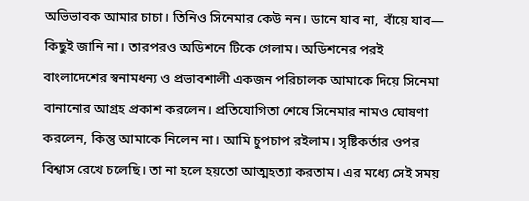অভিভাবক আমার চাচা। তিনিও সিনেমার কেউ নন। ডানে যাব না, বাঁয়ে যাব— কিছুই জানি না। তারপরও অডিশনে টিকে গেলাম। অডিশনের পরই বাংলাদেশের স্বনামধন্য ও প্রভাবশালী একজন পরিচালক আমাকে দিয়ে সিনেমা বানানোর আগ্রহ প্রকাশ করলেন। প্রতিযোগিতা শেষে সিনেমার নামও ঘোষণা করলেন, কিন্তু আমাকে নিলেন না। আমি চুপচাপ রইলাম। সৃষ্টিকর্তার ওপর বিশ্বাস রেখে চলেছি। তা না হলে হয়তো আত্মহত্যা করতাম। এর মধ্যে সেই সময়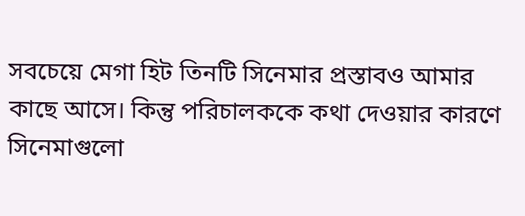সবচেয়ে মেগা হিট তিনটি সিনেমার প্রস্তাবও আমার কাছে আসে। কিন্তু পরিচালককে কথা দেওয়ার কারণে সিনেমাগুলো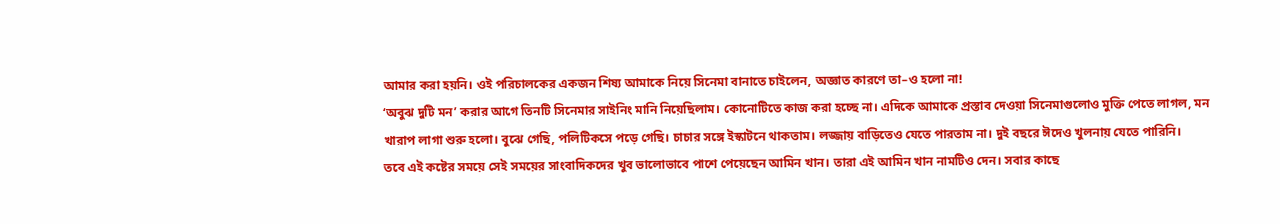আমার করা হয়নি। ওই পরিচালকের একজন শিষ্য আমাকে নিয়ে সিনেমা বানাতে চাইলেন, অজ্ঞাত কারণে তা–ও হলো না!
‘অবুঝ দুটি মন’ করার আগে তিনটি সিনেমার সাইনিং মানি নিয়েছিলাম। কোনোটিতে কাজ করা হচ্ছে না। এদিকে আমাকে প্রস্তাব দেওয়া সিনেমাগুলোও মুক্তি পেতে লাগল, মন খারাপ লাগা শুরু হলো। বুঝে গেছি, পলিটিকসে পড়ে গেছি। চাচার সঙ্গে ইস্কাটনে থাকতাম। লজ্জায় বাড়িতেও যেতে পারতাম না। দুই বছরে ঈদেও খুলনায় যেতে পারিনি।
তবে এই কষ্টের সময়ে সেই সময়ের সাংবাদিকদের খুব ভালোভাবে পাশে পেয়েছেন আমিন খান। তারা এই আমিন খান নামটিও দেন। সবার কাছে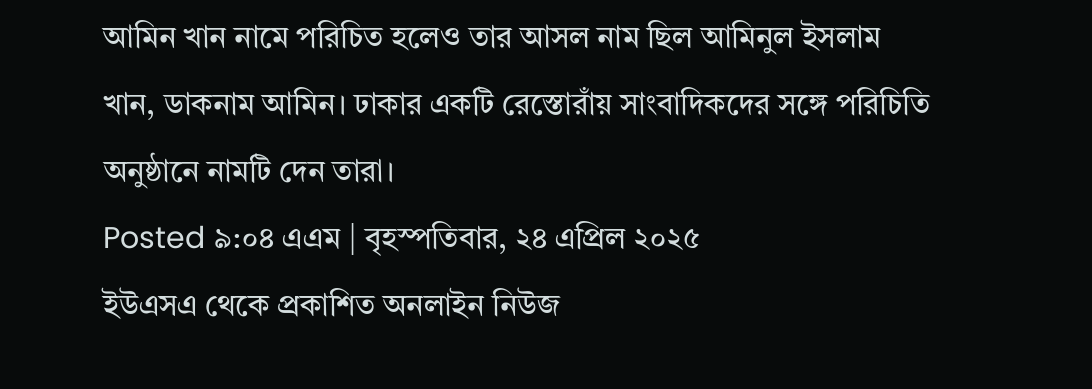আমিন খান নামে পরিচিত হলেও তার আসল নাম ছিল আমিনুল ইসলাম খান, ডাকনাম আমিন। ঢাকার একটি রেস্তোরাঁয় সাংবাদিকদের সঙ্গে পরিচিতি অনুষ্ঠানে নামটি দেন তারা।
Posted ৯:০৪ এএম | বৃহস্পতিবার, ২৪ এপ্রিল ২০২৫
ইউএসএ থেকে প্রকাশিত অনলাইন নিউজ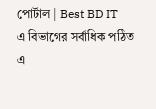পোর্টাল | Best BD IT
এ বিভাগের সর্বাধিক পঠিত
এ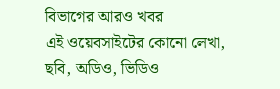বিভাগের আরও খবর
এই ওয়েবসাইটের কোনো লেখা, ছবি, অডিও, ভিডিও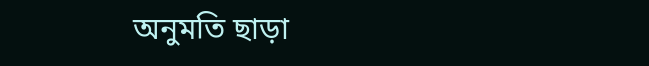অনুমতি ছাড়া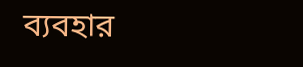ব্যবহার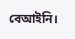বেআইনি।